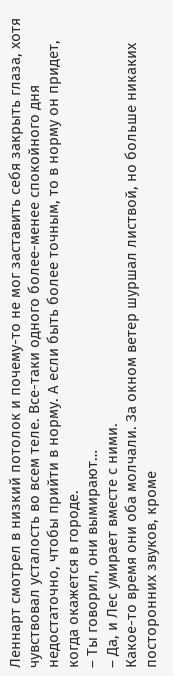Леннарт смотрел в низкий потолок и почему-то не мог заставить себя закрыть глаза, хотя чувствовал усталость во всем теле. Все-таки одного более-менее спокойного дня недостаточно, чтобы прийти в норму. А если быть более точным, то в норму он придет, когда окажется в городе.
– Ты говорил, они вымирают…
– Да, и Лес умирает вместе с ними.
Какое-то время они оба молчали. За окном ветер шуршал листвой, но больше никаких посторонних звуков, кроме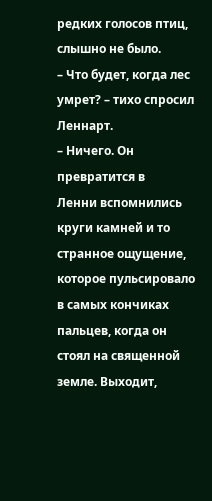редких голосов птиц, слышно не было.
– Что будет, когда лес умрет? – тихо спросил Леннарт.
– Ничего. Он превратится в
Ленни вспомнились круги камней и то странное ощущение, которое пульсировало в самых кончиках пальцев, когда он стоял на священной земле. Выходит,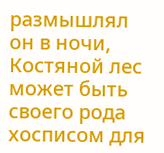размышлял он в ночи, Костяной лес может быть своего рода хосписом для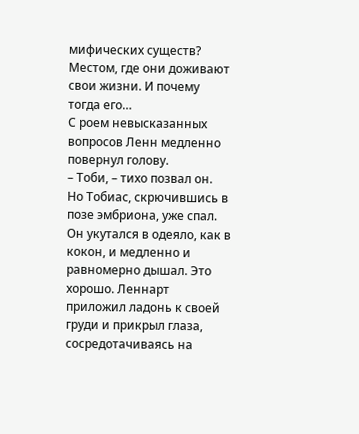мифических существ? Местом, где они доживают свои жизни. И почему тогда его…
С роем невысказанных вопросов Ленн медленно повернул голову.
– Тоби, – тихо позвал он.
Но Тобиас, скрючившись в позе эмбриона, уже спал. Он укутался в одеяло, как в кокон, и медленно и равномерно дышал. Это хорошо. Леннарт приложил ладонь к своей груди и прикрыл глаза, сосредотачиваясь на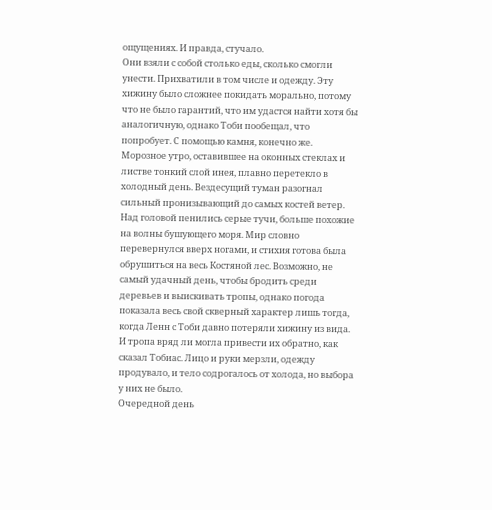ощущениях. И правда, стучало.
Они взяли с собой столько еды, сколько смогли унести. Прихватили в том числе и одежду. Эту хижину было сложнее покидать морально, потому что не было гарантий, что им удастся найти хотя бы аналогичную, однако Тоби пообещал, что попробует. С помощью камня, конечно же.
Морозное утро, оставившее на оконных стеклах и листве тонкий слой инея, плавно перетекло в холодный день. Вездесущий туман разогнал сильный пронизывающий до самых костей ветер. Над головой пенились серые тучи, больше похожие на волны бушующего моря. Мир словно перевернулся вверх ногами, и стихия готова была обрушиться на весь Костяной лес. Возможно, не самый удачный день, чтобы бродить среди деревьев и выискивать тропы, однако погода показала весь свой скверный характер лишь тогда, когда Ленн с Тоби давно потеряли хижину из вида. И тропа вряд ли могла привести их обратно, как сказал Тобиас. Лицо и руки мерзли, одежду продувало, и тело содрогалось от холода, но выбора у них не было.
Очередной день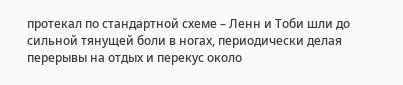протекал по стандартной схеме – Ленн и Тоби шли до сильной тянущей боли в ногах, периодически делая перерывы на отдых и перекус около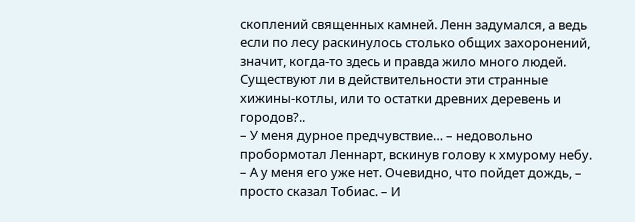скоплений священных камней. Ленн задумался, а ведь если по лесу раскинулось столько общих захоронений, значит, когда-то здесь и правда жило много людей. Существуют ли в действительности эти странные хижины-котлы, или то остатки древних деревень и городов?..
– У меня дурное предчувствие… – недовольно пробормотал Леннарт, вскинув голову к хмурому небу.
– А у меня его уже нет. Очевидно, что пойдет дождь, – просто сказал Тобиас. – И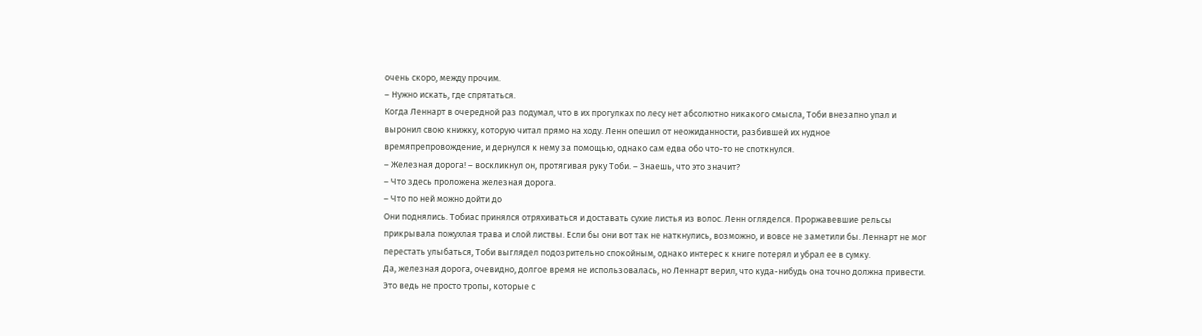очень скоро, между прочим.
– Нужно искать, где спрятаться.
Когда Леннарт в очередной раз подумал, что в их прогулках по лесу нет абсолютно никакого смысла, Тоби внезапно упал и выронил свою книжку, которую читал прямо на ходу. Ленн опешил от неожиданности, разбившей их нудное времяпрепровождение, и дернулся к нему за помощью, однако сам едва обо что-то не споткнулся.
– Железная дорога! – воскликнул он, протягивая руку Тоби. – Знаешь, что это значит?
– Что здесь проложена железная дорога.
– Что по ней можно дойти до
Они поднялись. Тобиас принялся отряхиваться и доставать сухие листья из волос. Ленн огляделся. Проржавевшие рельсы прикрывала пожухлая трава и слой листвы. Если бы они вот так не наткнулись, возможно, и вовсе не заметили бы. Леннарт не мог перестать улыбаться, Тоби выглядел подозрительно спокойным, однако интерес к книге потерял и убрал ее в сумку.
Да, железная дорога, очевидно, долгое время не использовалась, но Леннарт верил, что куда-нибудь она точно должна привести. Это ведь не просто тропы, которые с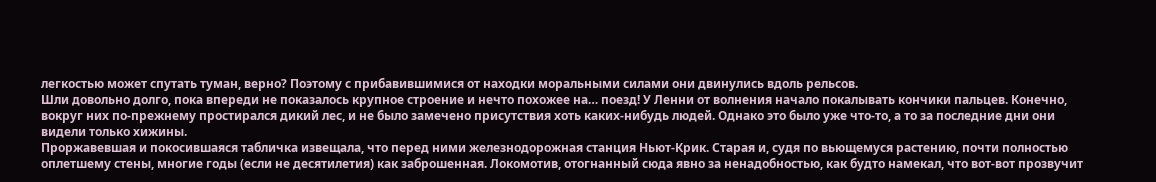легкостью может спутать туман, верно? Поэтому с прибавившимися от находки моральными силами они двинулись вдоль рельсов.
Шли довольно долго, пока впереди не показалось крупное строение и нечто похожее на… поезд! У Ленни от волнения начало покалывать кончики пальцев. Конечно, вокруг них по-прежнему простирался дикий лес, и не было замечено присутствия хоть каких-нибудь людей. Однако это было уже что-то, а то за последние дни они видели только хижины.
Проржавевшая и покосившаяся табличка извещала, что перед ними железнодорожная станция Ньют-Крик. Старая и, судя по вьющемуся растению, почти полностью оплетшему стены, многие годы (если не десятилетия) как заброшенная. Локомотив, отогнанный сюда явно за ненадобностью, как будто намекал, что вот-вот прозвучит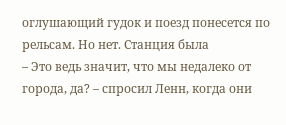оглушающий гудок и поезд понесется по рельсам. Но нет. Станция была
– Это ведь значит, что мы недалеко от города, да? – спросил Ленн, когда они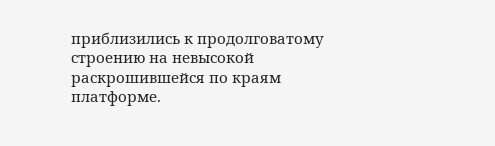приблизились к продолговатому строению на невысокой раскрошившейся по краям платформе.